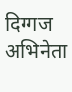दिग्गज अभिनेता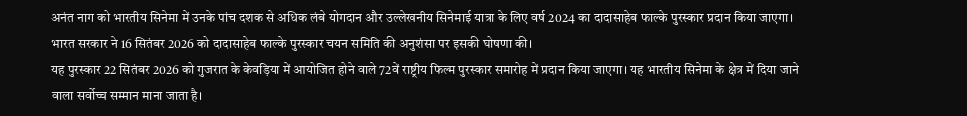अनंत नाग को भारतीय सिनेमा में उनके पांच दशक से अधिक लंबे योगदान और उल्लेखनीय सिनेमाई यात्रा के लिए वर्ष 2024 का दादासाहेब फाल्के पुरस्कार प्रदान किया जाएगा। भारत सरकार ने 16 सितंबर 2026 को दादासाहेब फाल्के पुरस्कार चयन समिति की अनुशंसा पर इसकी घोषणा की।
यह पुरस्कार 22 सितंबर 2026 को गुजरात के केवड़िया में आयोजित होने वाले 72वें राष्ट्रीय फिल्म पुरस्कार समारोह में प्रदान किया जाएगा। यह भारतीय सिनेमा के क्षेत्र में दिया जाने वाला सर्वोच्च सम्मान माना जाता है।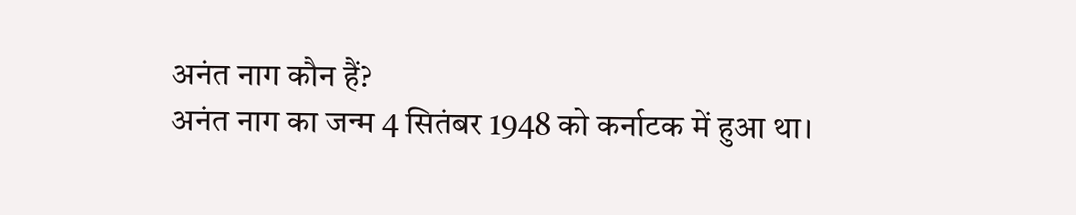अनंत नाग कौन हैं?
अनंत नाग का जन्म 4 सितंबर 1948 को कर्नाटक में हुआ था।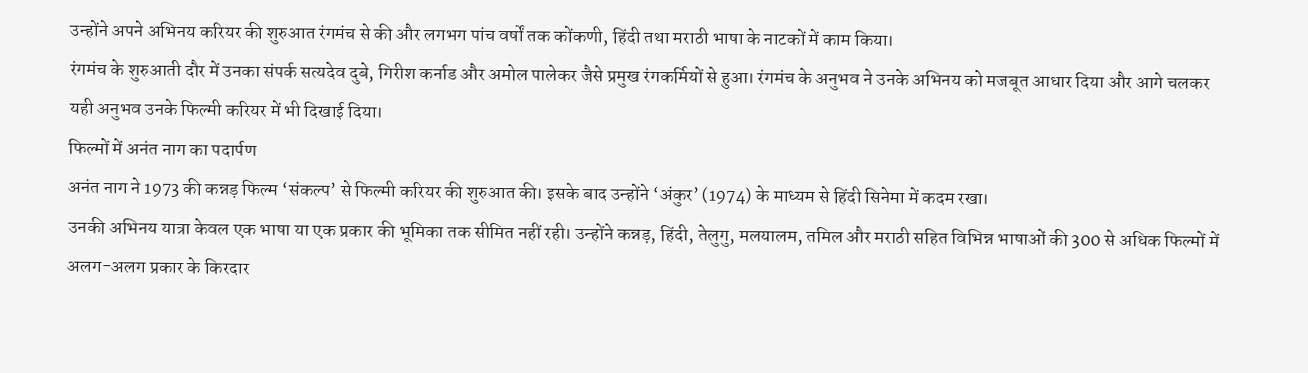उन्होंने अपने अभिनय करियर की शुरुआत रंगमंच से की और लगभग पांच वर्षों तक कोंकणी, हिंदी तथा मराठी भाषा के नाटकों में काम किया।
रंगमंच के शुरुआती दौर में उनका संपर्क सत्यदेव दुबे, गिरीश कर्नाड और अमोल पालेकर जैसे प्रमुख रंगकर्मियों से हुआ। रंगमंच के अनुभव ने उनके अभिनय को मजबूत आधार दिया और आगे चलकर यही अनुभव उनके फिल्मी करियर में भी दिखाई दिया।
फिल्मों में अनंत नाग का पदार्पण
अनंत नाग ने 1973 की कन्नड़ फिल्म ‘संकल्प’ से फिल्मी करियर की शुरुआत की। इसके बाद उन्होंने ‘अंकुर’ (1974) के माध्यम से हिंदी सिनेमा में कदम रखा।
उनकी अभिनय यात्रा केवल एक भाषा या एक प्रकार की भूमिका तक सीमित नहीं रही। उन्होंने कन्नड़, हिंदी, तेलुगु, मलयालम, तमिल और मराठी सहित विभिन्न भाषाओं की 300 से अधिक फिल्मों में अलग-अलग प्रकार के किरदार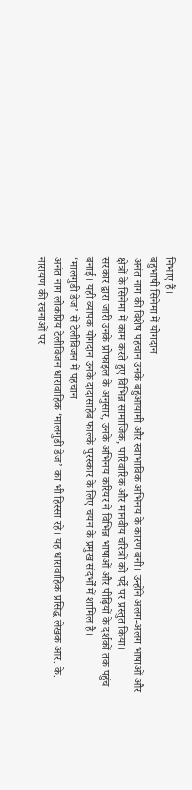निभाए हैं।
बहुभाषी सिनेमा में योगदान
अनंत नाग की विशेष पहचान उनके बहुआयामी और स्वाभाविक अभिनय के कारण बनी। उन्होंने अलग-अलग भाषाओं और क्षेत्रों के सिनेमा में काम करते हुए विभिन्न सामाजिक, पारिवारिक और मानवीय चरित्रों को पर्दे पर प्रस्तुत किया।
सरकार द्वारा जारी उनके प्रोफाइल के अनुसार, उनके अभिनय करियर ने विभिन्न भाषाओं और पीढ़ियों के दर्शकों तक पहुंच बनाई। यही व्यापक योगदान उनके दादासाहेब फाल्के पुरस्कार के लिए चयन के प्रमुख संदर्भों में शामिल है।
‘मालगुडी डेज’ से टेलीविजन में पहचान
अनंत नाग लोकप्रिय टेलीविजन धारावाहिक ‘मालगुडी डेज’ का भी हिस्सा रहे। यह धारावाहिक प्रसिद्ध लेखक आर. के. नारायण की रचनाओं पर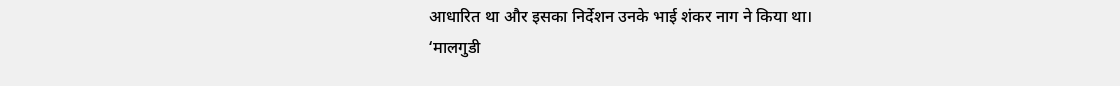आधारित था और इसका निर्देशन उनके भाई शंकर नाग ने किया था।
‘मालगुडी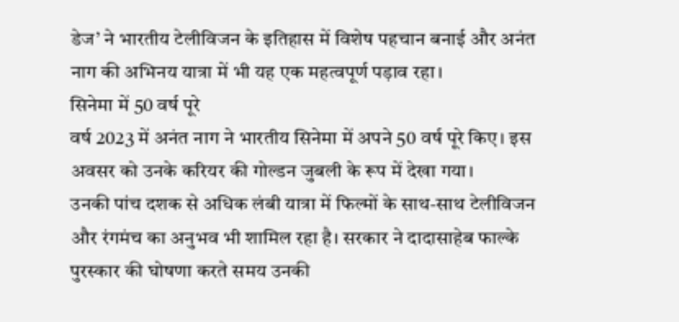डेज’ ने भारतीय टेलीविजन के इतिहास में विशेष पहचान बनाई और अनंत नाग की अभिनय यात्रा में भी यह एक महत्वपूर्ण पड़ाव रहा।
सिनेमा में 50 वर्ष पूरे
वर्ष 2023 में अनंत नाग ने भारतीय सिनेमा में अपने 50 वर्ष पूरे किए। इस अवसर को उनके करियर की गोल्डन जुबली के रूप में देखा गया।
उनकी पांच दशक से अधिक लंबी यात्रा में फिल्मों के साथ-साथ टेलीविजन और रंगमंच का अनुभव भी शामिल रहा है। सरकार ने दादासाहेब फाल्के पुरस्कार की घोषणा करते समय उनकी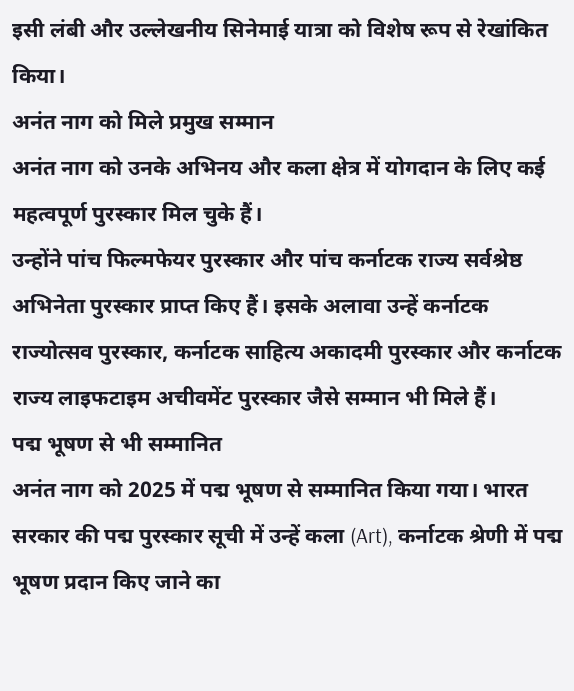इसी लंबी और उल्लेखनीय सिनेमाई यात्रा को विशेष रूप से रेखांकित किया।
अनंत नाग को मिले प्रमुख सम्मान
अनंत नाग को उनके अभिनय और कला क्षेत्र में योगदान के लिए कई महत्वपूर्ण पुरस्कार मिल चुके हैं।
उन्होंने पांच फिल्मफेयर पुरस्कार और पांच कर्नाटक राज्य सर्वश्रेष्ठ अभिनेता पुरस्कार प्राप्त किए हैं। इसके अलावा उन्हें कर्नाटक राज्योत्सव पुरस्कार, कर्नाटक साहित्य अकादमी पुरस्कार और कर्नाटक राज्य लाइफटाइम अचीवमेंट पुरस्कार जैसे सम्मान भी मिले हैं।
पद्म भूषण से भी सम्मानित
अनंत नाग को 2025 में पद्म भूषण से सम्मानित किया गया। भारत सरकार की पद्म पुरस्कार सूची में उन्हें कला (Art), कर्नाटक श्रेणी में पद्म भूषण प्रदान किए जाने का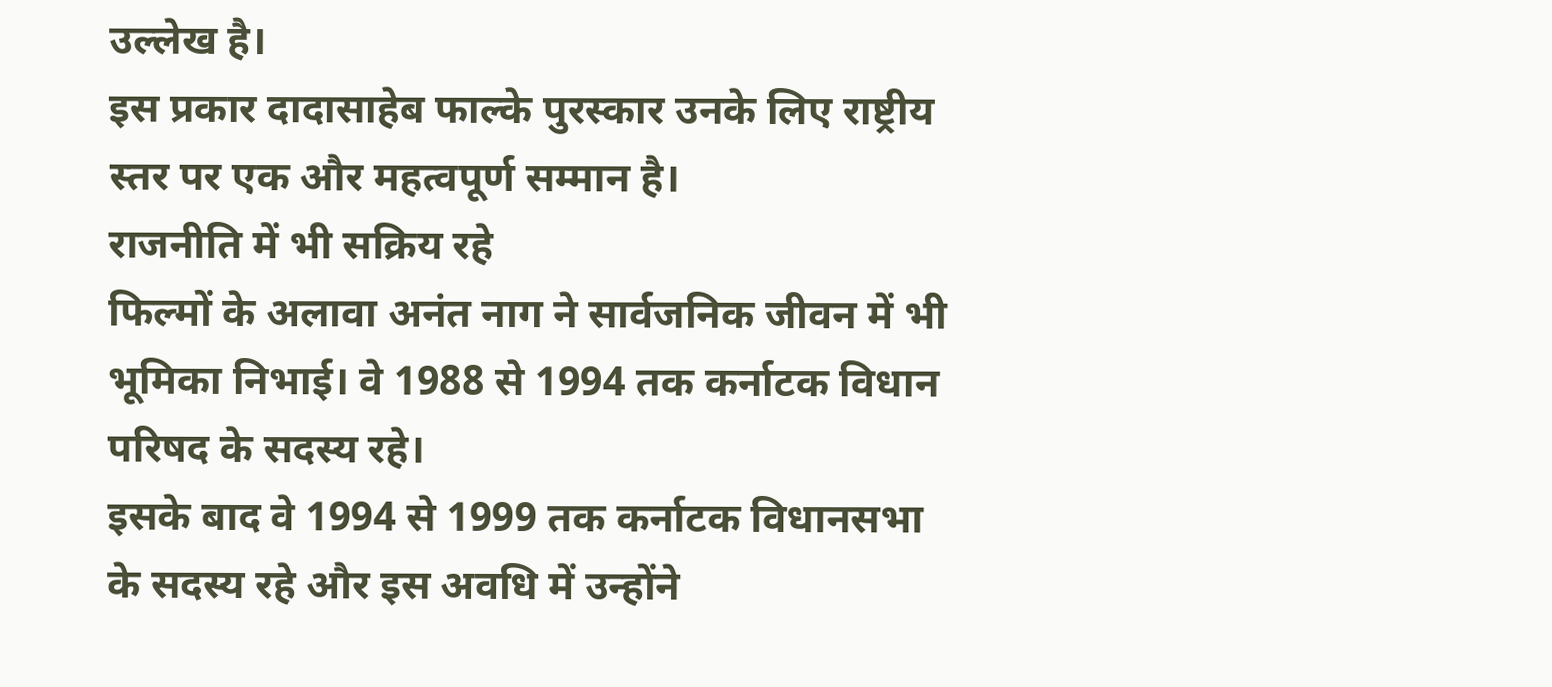उल्लेख है।
इस प्रकार दादासाहेब फाल्के पुरस्कार उनके लिए राष्ट्रीय स्तर पर एक और महत्वपूर्ण सम्मान है।
राजनीति में भी सक्रिय रहे
फिल्मों के अलावा अनंत नाग ने सार्वजनिक जीवन में भी भूमिका निभाई। वे 1988 से 1994 तक कर्नाटक विधान परिषद के सदस्य रहे।
इसके बाद वे 1994 से 1999 तक कर्नाटक विधानसभा के सदस्य रहे और इस अवधि में उन्होंने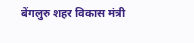बेंगलुरु शहर विकास मंत्री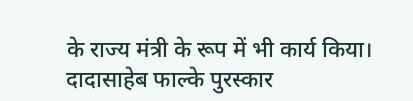के राज्य मंत्री के रूप में भी कार्य किया।
दादासाहेब फाल्के पुरस्कार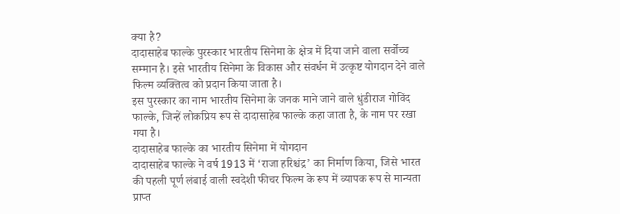क्या है?
दादासाहेब फाल्के पुरस्कार भारतीय सिनेमा के क्षेत्र में दिया जाने वाला सर्वोच्च सम्मान है। इसे भारतीय सिनेमा के विकास और संवर्धन में उत्कृष्ट योगदान देने वाले फिल्म व्यक्तित्व को प्रदान किया जाता है।
इस पुरस्कार का नाम भारतीय सिनेमा के जनक माने जाने वाले धुंडीराज गोविंद फाल्के, जिन्हें लोकप्रिय रूप से दादासाहेब फाल्के कहा जाता है, के नाम पर रखा गया है।
दादासाहेब फाल्के का भारतीय सिनेमा में योगदान
दादासाहेब फाल्के ने वर्ष 1913 में ‘राजा हरिश्चंद्र’ का निर्माण किया, जिसे भारत की पहली पूर्ण लंबाई वाली स्वदेशी फीचर फिल्म के रूप में व्यापक रूप से मान्यता प्राप्त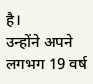है।
उन्होंने अपने लगभग 19 वर्ष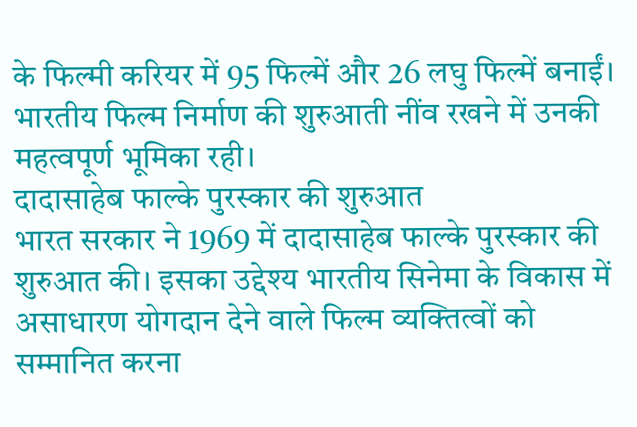के फिल्मी करियर में 95 फिल्में और 26 लघु फिल्में बनाईं। भारतीय फिल्म निर्माण की शुरुआती नींव रखने में उनकी महत्वपूर्ण भूमिका रही।
दादासाहेब फाल्के पुरस्कार की शुरुआत
भारत सरकार ने 1969 में दादासाहेब फाल्के पुरस्कार की शुरुआत की। इसका उद्देश्य भारतीय सिनेमा के विकास में असाधारण योगदान देने वाले फिल्म व्यक्तित्वों को सम्मानित करना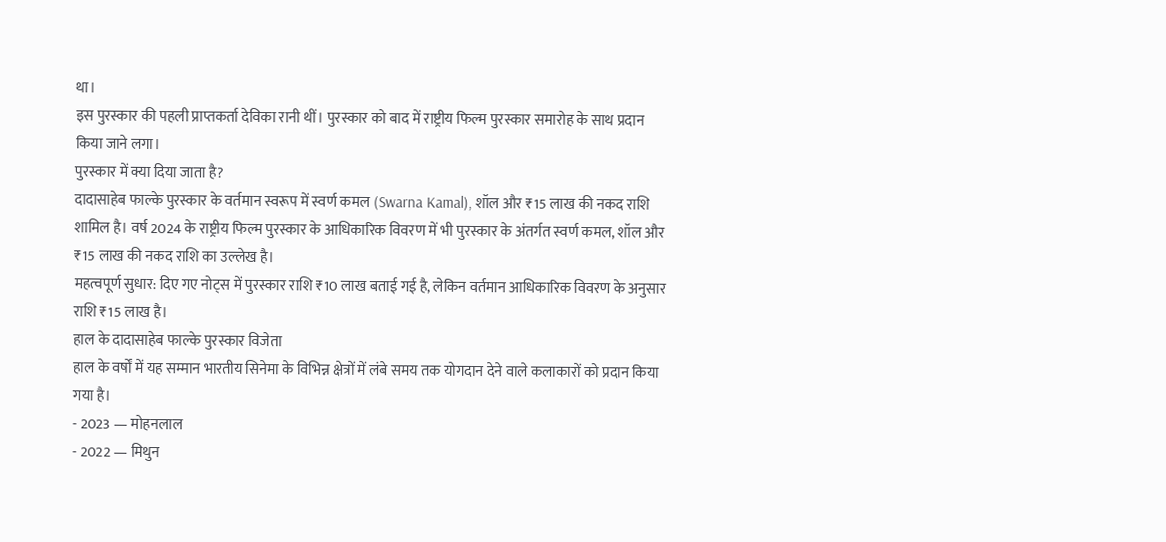था।
इस पुरस्कार की पहली प्राप्तकर्ता देविका रानी थीं। पुरस्कार को बाद में राष्ट्रीय फिल्म पुरस्कार समारोह के साथ प्रदान किया जाने लगा।
पुरस्कार में क्या दिया जाता है?
दादासाहेब फाल्के पुरस्कार के वर्तमान स्वरूप में स्वर्ण कमल (Swarna Kamal), शॉल और ₹15 लाख की नकद राशि शामिल है। वर्ष 2024 के राष्ट्रीय फिल्म पुरस्कार के आधिकारिक विवरण में भी पुरस्कार के अंतर्गत स्वर्ण कमल, शॉल और ₹15 लाख की नकद राशि का उल्लेख है।
महत्वपूर्ण सुधार: दिए गए नोट्स में पुरस्कार राशि ₹10 लाख बताई गई है, लेकिन वर्तमान आधिकारिक विवरण के अनुसार राशि ₹15 लाख है।
हाल के दादासाहेब फाल्के पुरस्कार विजेता
हाल के वर्षों में यह सम्मान भारतीय सिनेमा के विभिन्न क्षेत्रों में लंबे समय तक योगदान देने वाले कलाकारों को प्रदान किया गया है।
- 2023 — मोहनलाल
- 2022 — मिथुन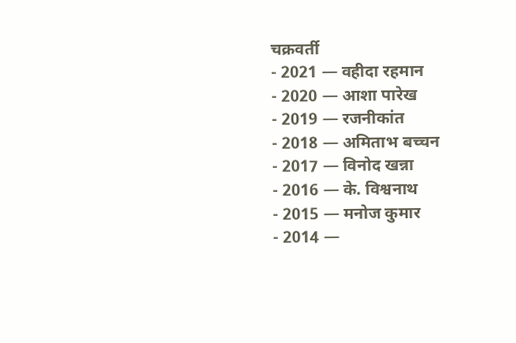चक्रवर्ती
- 2021 — वहीदा रहमान
- 2020 — आशा पारेख
- 2019 — रजनीकांत
- 2018 — अमिताभ बच्चन
- 2017 — विनोद खन्ना
- 2016 — के. विश्वनाथ
- 2015 — मनोज कुमार
- 2014 —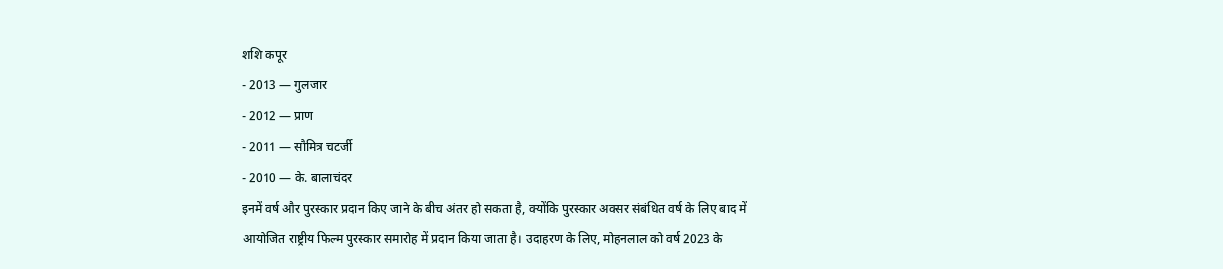शशि कपूर
- 2013 — गुलजार
- 2012 — प्राण
- 2011 — सौमित्र चटर्जी
- 2010 — के. बालाचंदर
इनमें वर्ष और पुरस्कार प्रदान किए जाने के बीच अंतर हो सकता है, क्योंकि पुरस्कार अक्सर संबंधित वर्ष के लिए बाद में आयोजित राष्ट्रीय फिल्म पुरस्कार समारोह में प्रदान किया जाता है। उदाहरण के लिए, मोहनलाल को वर्ष 2023 के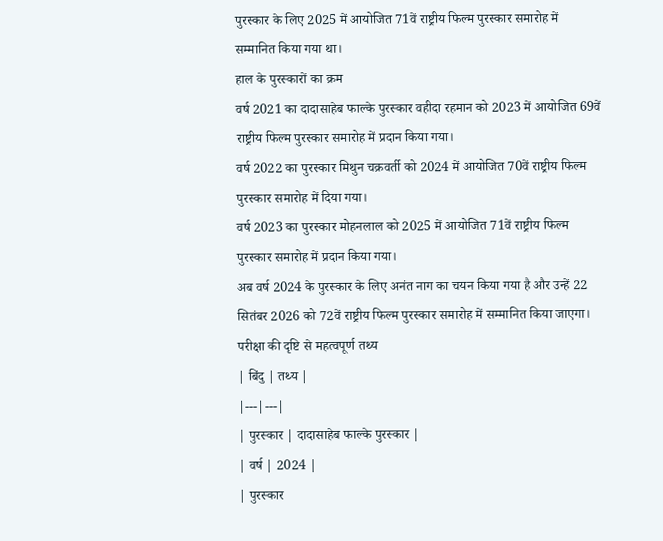पुरस्कार के लिए 2025 में आयोजित 71वें राष्ट्रीय फिल्म पुरस्कार समारोह में सम्मानित किया गया था।
हाल के पुरस्कारों का क्रम
वर्ष 2021 का दादासाहेब फाल्के पुरस्कार वहीदा रहमान को 2023 में आयोजित 69वें राष्ट्रीय फिल्म पुरस्कार समारोह में प्रदान किया गया।
वर्ष 2022 का पुरस्कार मिथुन चक्रवर्ती को 2024 में आयोजित 70वें राष्ट्रीय फिल्म पुरस्कार समारोह में दिया गया।
वर्ष 2023 का पुरस्कार मोहनलाल को 2025 में आयोजित 71वें राष्ट्रीय फिल्म पुरस्कार समारोह में प्रदान किया गया।
अब वर्ष 2024 के पुरस्कार के लिए अनंत नाग का चयन किया गया है और उन्हें 22 सितंबर 2026 को 72वें राष्ट्रीय फिल्म पुरस्कार समारोह में सम्मानित किया जाएगा।
परीक्षा की दृष्टि से महत्वपूर्ण तथ्य
| बिंदु | तथ्य |
|---|---|
| पुरस्कार | दादासाहेब फाल्के पुरस्कार |
| वर्ष | 2024 |
| पुरस्कार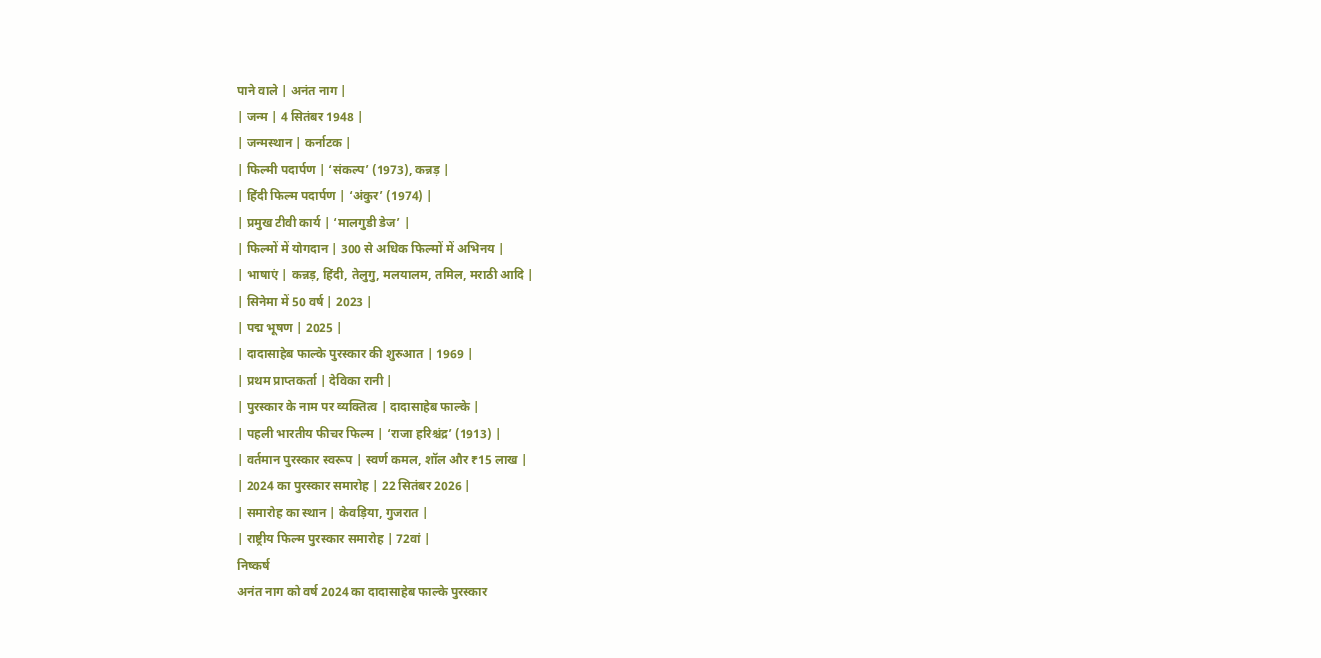पाने वाले | अनंत नाग |
| जन्म | 4 सितंबर 1948 |
| जन्मस्थान | कर्नाटक |
| फिल्मी पदार्पण | ‘संकल्प’ (1973), कन्नड़ |
| हिंदी फिल्म पदार्पण | ‘अंकुर’ (1974) |
| प्रमुख टीवी कार्य | ‘मालगुडी डेज’ |
| फिल्मों में योगदान | 300 से अधिक फिल्मों में अभिनय |
| भाषाएं | कन्नड़, हिंदी, तेलुगु, मलयालम, तमिल, मराठी आदि |
| सिनेमा में 50 वर्ष | 2023 |
| पद्म भूषण | 2025 |
| दादासाहेब फाल्के पुरस्कार की शुरुआत | 1969 |
| प्रथम प्राप्तकर्ता | देविका रानी |
| पुरस्कार के नाम पर व्यक्तित्व | दादासाहेब फाल्के |
| पहली भारतीय फीचर फिल्म | ‘राजा हरिश्चंद्र’ (1913) |
| वर्तमान पुरस्कार स्वरूप | स्वर्ण कमल, शॉल और ₹15 लाख |
| 2024 का पुरस्कार समारोह | 22 सितंबर 2026 |
| समारोह का स्थान | केवड़िया, गुजरात |
| राष्ट्रीय फिल्म पुरस्कार समारोह | 72वां |
निष्कर्ष
अनंत नाग को वर्ष 2024 का दादासाहेब फाल्के पुरस्कार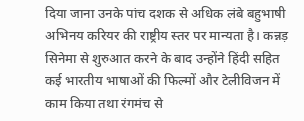दिया जाना उनके पांच दशक से अधिक लंबे बहुभाषी अभिनय करियर की राष्ट्रीय स्तर पर मान्यता है। कन्नड़ सिनेमा से शुरुआत करने के बाद उन्होंने हिंदी सहित कई भारतीय भाषाओं की फिल्मों और टेलीविजन में काम किया तथा रंगमंच से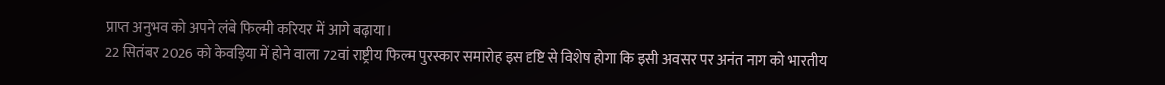प्राप्त अनुभव को अपने लंबे फिल्मी करियर में आगे बढ़ाया।
22 सितंबर 2026 को केवड़िया में होने वाला 72वां राष्ट्रीय फिल्म पुरस्कार समारोह इस दृष्टि से विशेष होगा कि इसी अवसर पर अनंत नाग को भारतीय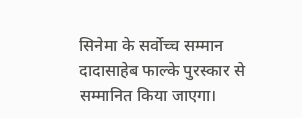सिनेमा के सर्वोच्च सम्मान दादासाहेब फाल्के पुरस्कार से सम्मानित किया जाएगा।